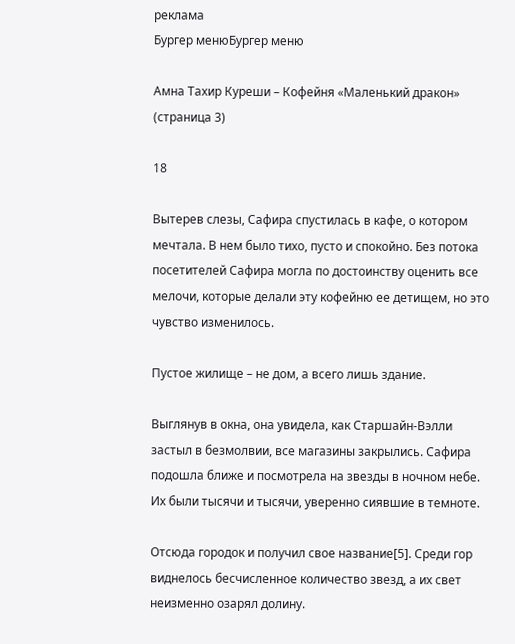реклама
Бургер менюБургер меню

Амна Тахир Куреши – Кофейня «Маленький дракон» (страница 3)

18

Вытерев слезы, Сафира спустилась в кафе, о котором мечтала. В нем было тихо, пусто и спокойно. Без потока посетителей Сафира могла по достоинству оценить все мелочи, которые делали эту кофейню ее детищем, но это чувство изменилось.

Пустое жилище – не дом, а всего лишь здание.

Выглянув в окна, она увидела, как Старшайн-Вэлли застыл в безмолвии, все магазины закрылись. Сафира подошла ближе и посмотрела на звезды в ночном небе. Их были тысячи и тысячи, уверенно сиявшие в темноте.

Отсюда городок и получил свое название[5]. Среди гор виднелось бесчисленное количество звезд, а их свет неизменно озарял долину.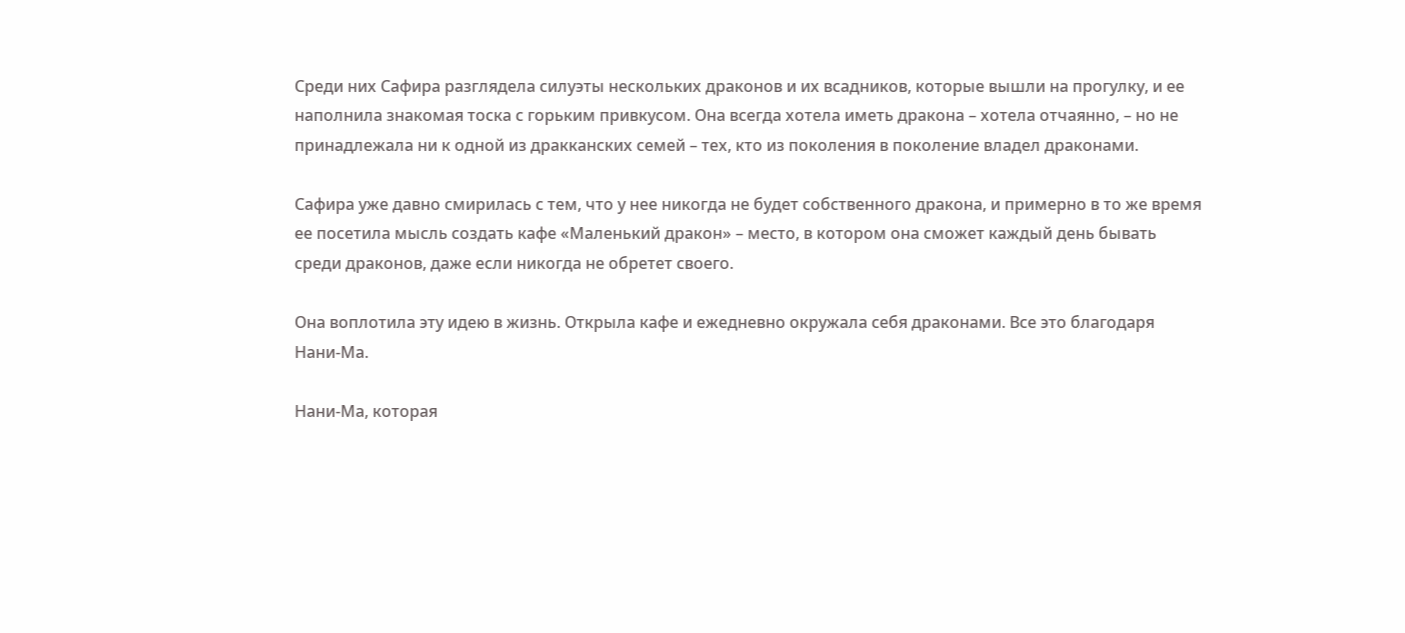Среди них Сафира разглядела силуэты нескольких драконов и их всадников, которые вышли на прогулку, и ее наполнила знакомая тоска с горьким привкусом. Она всегда хотела иметь дракона – хотела отчаянно, – но не принадлежала ни к одной из дракканских семей – тех, кто из поколения в поколение владел драконами.

Сафира уже давно смирилась с тем, что у нее никогда не будет собственного дракона, и примерно в то же время ее посетила мысль создать кафе «Маленький дракон» – место, в котором она сможет каждый день бывать среди драконов, даже если никогда не обретет своего.

Она воплотила эту идею в жизнь. Открыла кафе и ежедневно окружала себя драконами. Все это благодаря Нани-Ма.

Нани-Ма, которая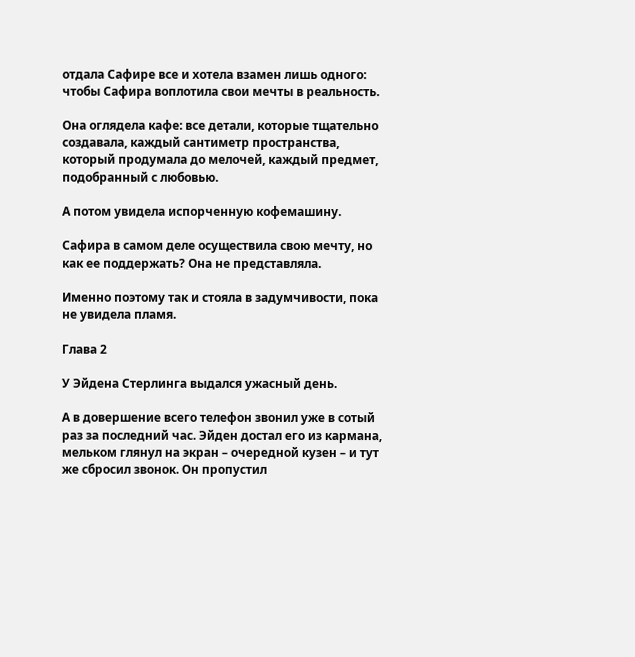отдала Сафире все и хотела взамен лишь одного: чтобы Сафира воплотила свои мечты в реальность.

Она оглядела кафе: все детали, которые тщательно создавала, каждый сантиметр пространства, который продумала до мелочей, каждый предмет, подобранный с любовью.

А потом увидела испорченную кофемашину.

Сафира в самом деле осуществила свою мечту, но как ее поддержать? Она не представляла.

Именно поэтому так и стояла в задумчивости, пока не увидела пламя.

Глава 2

У Эйдена Стерлинга выдался ужасный день.

А в довершение всего телефон звонил уже в сотый раз за последний час. Эйден достал его из кармана, мельком глянул на экран – очередной кузен – и тут же сбросил звонок. Он пропустил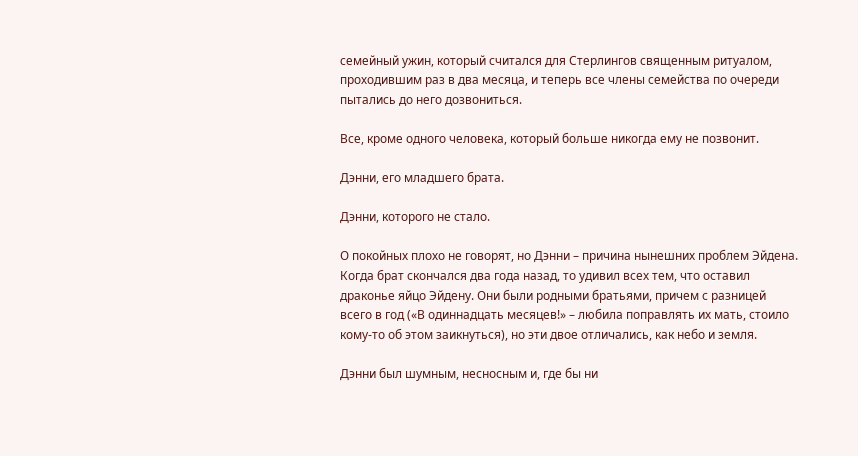семейный ужин, который считался для Стерлингов священным ритуалом, проходившим раз в два месяца, и теперь все члены семейства по очереди пытались до него дозвониться.

Все, кроме одного человека, который больше никогда ему не позвонит.

Дэнни, его младшего брата.

Дэнни, которого не стало.

О покойных плохо не говорят, но Дэнни – причина нынешних проблем Эйдена. Когда брат скончался два года назад, то удивил всех тем, что оставил драконье яйцо Эйдену. Они были родными братьями, причем с разницей всего в год («В одиннадцать месяцев!» – любила поправлять их мать, стоило кому-то об этом заикнуться), но эти двое отличались, как небо и земля.

Дэнни был шумным, несносным и, где бы ни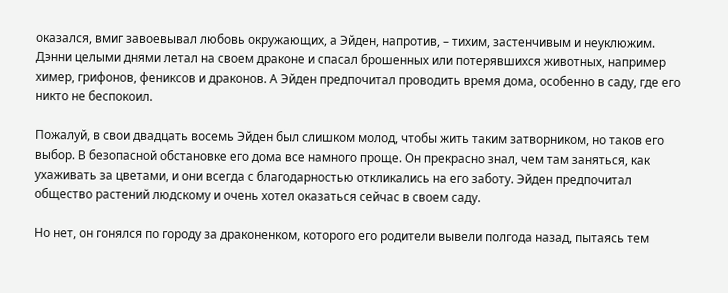оказался, вмиг завоевывал любовь окружающих, а Эйден, напротив, – тихим, застенчивым и неуклюжим. Дэнни целыми днями летал на своем драконе и спасал брошенных или потерявшихся животных, например химер, грифонов, фениксов и драконов. А Эйден предпочитал проводить время дома, особенно в саду, где его никто не беспокоил.

Пожалуй, в свои двадцать восемь Эйден был слишком молод, чтобы жить таким затворником, но таков его выбор. В безопасной обстановке его дома все намного проще. Он прекрасно знал, чем там заняться, как ухаживать за цветами, и они всегда с благодарностью откликались на его заботу. Эйден предпочитал общество растений людскому и очень хотел оказаться сейчас в своем саду.

Но нет, он гонялся по городу за драконенком, которого его родители вывели полгода назад, пытаясь тем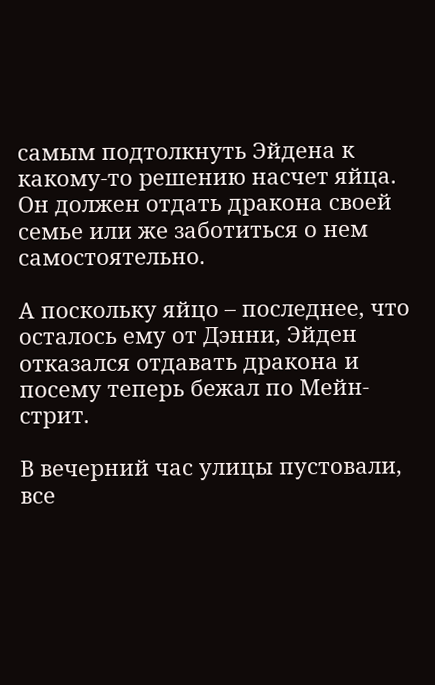самым подтолкнуть Эйдена к какому-то решению насчет яйца. Он должен отдать дракона своей семье или же заботиться о нем самостоятельно.

А поскольку яйцо – последнее, что осталось ему от Дэнни, Эйден отказался отдавать дракона и посему теперь бежал по Мейн-стрит.

В вечерний час улицы пустовали, все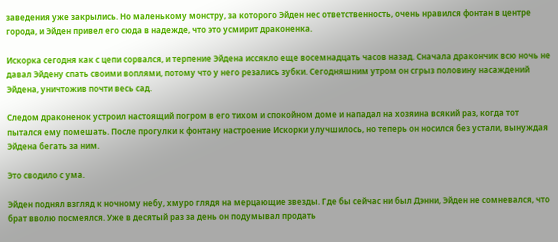заведения уже закрылись. Но маленькому монстру, за которого Эйден нес ответственность, очень нравился фонтан в центре города, и Эйден привел его сюда в надежде, что это усмирит драконенка.

Искорка сегодня как с цепи сорвался, и терпение Эйдена иссякло еще восемнадцать часов назад. Сначала дракончик всю ночь не давал Эйдену спать своими воплями, потому что у него резались зубки. Сегодняшним утром он сгрыз половину насаждений Эйдена, уничтожив почти весь сад.

Следом драконенок устроил настоящий погром в его тихом и спокойном доме и нападал на хозяина всякий раз, когда тот пытался ему помешать. После прогулки к фонтану настроение Искорки улучшилось, но теперь он носился без устали, вынуждая Эйдена бегать за ним.

Это сводило с ума.

Эйден поднял взгляд к ночному небу, хмуро глядя на мерцающие звезды. Где бы сейчас ни был Дэнни, Эйден не сомневался, что брат вволю посмеялся. Уже в десятый раз за день он подумывал продать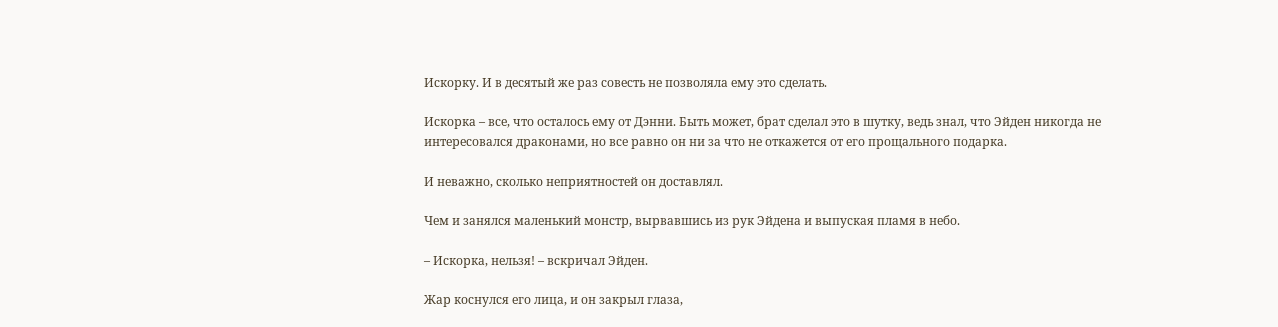Искорку. И в десятый же раз совесть не позволяла ему это сделать.

Искорка – все, что осталось ему от Дэнни. Быть может, брат сделал это в шутку, ведь знал, что Эйден никогда не интересовался драконами, но все равно он ни за что не откажется от его прощального подарка.

И неважно, сколько неприятностей он доставлял.

Чем и занялся маленький монстр, вырвавшись из рук Эйдена и выпуская пламя в небо.

– Искорка, нельзя! – вскричал Эйден.

Жар коснулся его лица, и он закрыл глаза,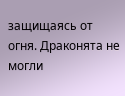защищаясь от огня. Драконята не могли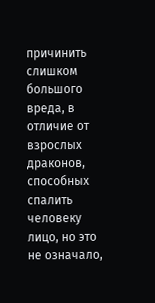причинить слишком большого вреда, в отличие от взрослых драконов, способных спалить человеку лицо, но это не означало,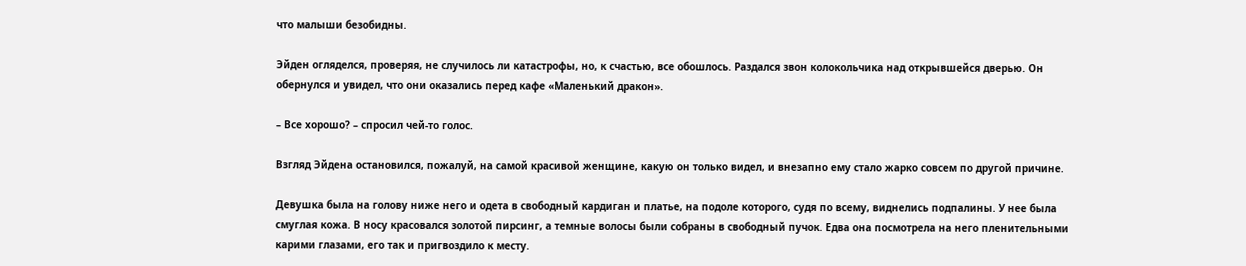что малыши безобидны.

Эйден огляделся, проверяя, не случилось ли катастрофы, но, к счастью, все обошлось. Раздался звон колокольчика над открывшейся дверью. Он обернулся и увидел, что они оказались перед кафе «Маленький дракон».

– Все хорошо? – спросил чей-то голос.

Взгляд Эйдена остановился, пожалуй, на самой красивой женщине, какую он только видел, и внезапно ему стало жарко совсем по другой причине.

Девушка была на голову ниже него и одета в свободный кардиган и платье, на подоле которого, судя по всему, виднелись подпалины. У нее была смуглая кожа. В носу красовался золотой пирсинг, а темные волосы были собраны в свободный пучок. Едва она посмотрела на него пленительными карими глазами, его так и пригвоздило к месту.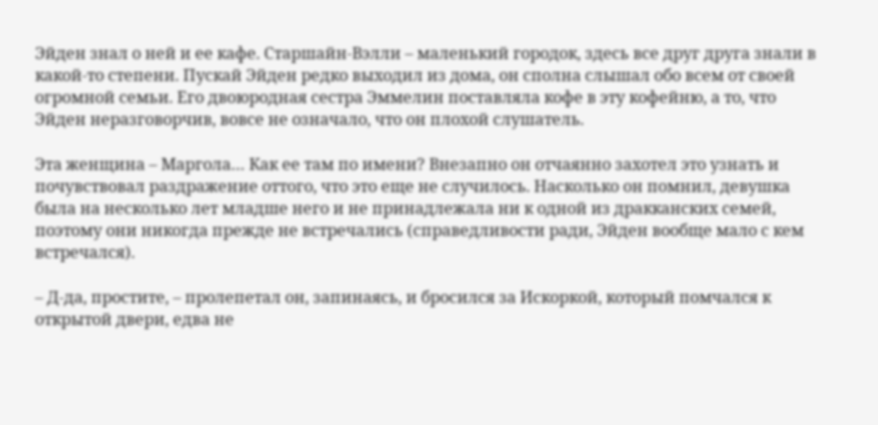Эйден знал о ней и ее кафе. Старшайн-Вэлли – маленький городок, здесь все друг друга знали в какой-то степени. Пускай Эйден редко выходил из дома, он сполна слышал обо всем от своей огромной семьи. Его двоюродная сестра Эммелин поставляла кофе в эту кофейню, а то, что Эйден неразговорчив, вовсе не означало, что он плохой слушатель.

Эта женщина – Маргола… Как ее там по имени? Внезапно он отчаянно захотел это узнать и почувствовал раздражение оттого, что это еще не случилось. Насколько он помнил, девушка была на несколько лет младше него и не принадлежала ни к одной из дракканских семей, поэтому они никогда прежде не встречались (справедливости ради, Эйден вообще мало с кем встречался).

– Д-да, простите, – пролепетал он, запинаясь, и бросился за Искоркой, который помчался к открытой двери, едва не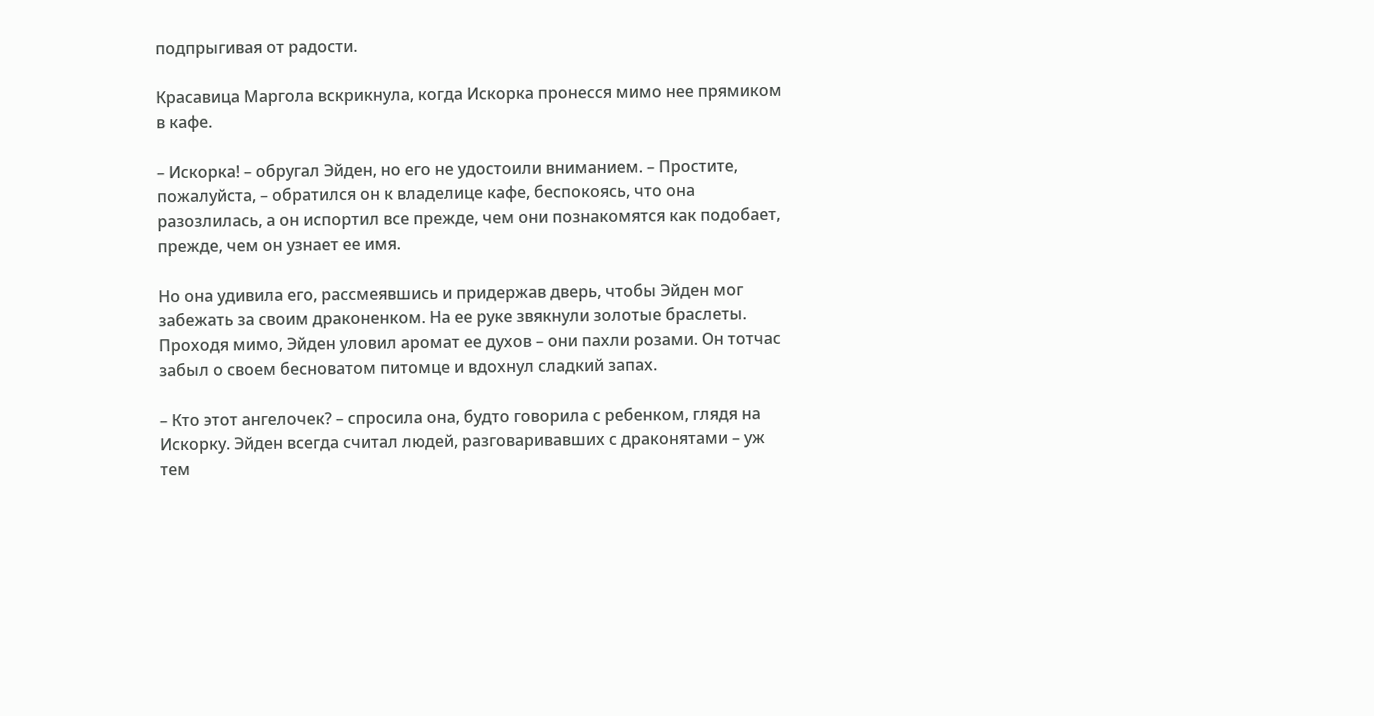подпрыгивая от радости.

Красавица Маргола вскрикнула, когда Искорка пронесся мимо нее прямиком в кафе.

– Искорка! – обругал Эйден, но его не удостоили вниманием. – Простите, пожалуйста, – обратился он к владелице кафе, беспокоясь, что она разозлилась, а он испортил все прежде, чем они познакомятся как подобает, прежде, чем он узнает ее имя.

Но она удивила его, рассмеявшись и придержав дверь, чтобы Эйден мог забежать за своим драконенком. На ее руке звякнули золотые браслеты. Проходя мимо, Эйден уловил аромат ее духов – они пахли розами. Он тотчас забыл о своем бесноватом питомце и вдохнул сладкий запах.

– Кто этот ангелочек? – спросила она, будто говорила с ребенком, глядя на Искорку. Эйден всегда считал людей, разговаривавших с драконятами – уж тем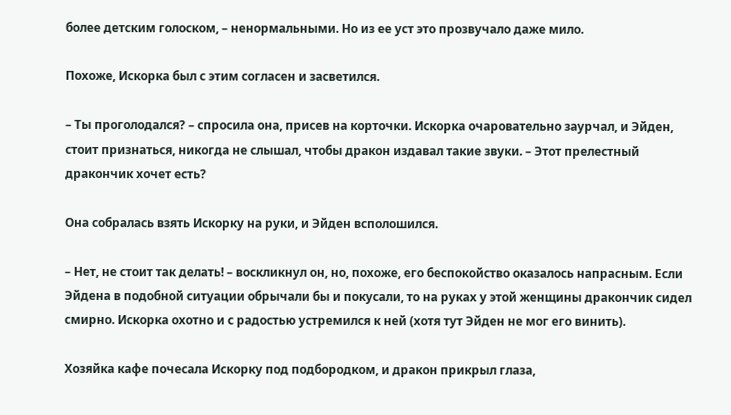более детским голоском, – ненормальными. Но из ее уст это прозвучало даже мило.

Похоже, Искорка был с этим согласен и засветился.

– Ты проголодался? – спросила она, присев на корточки. Искорка очаровательно заурчал, и Эйден, стоит признаться, никогда не слышал, чтобы дракон издавал такие звуки. – Этот прелестный дракончик хочет есть?

Она собралась взять Искорку на руки, и Эйден всполошился.

– Нет, не стоит так делать! – воскликнул он, но, похоже, его беспокойство оказалось напрасным. Если Эйдена в подобной ситуации обрычали бы и покусали, то на руках у этой женщины дракончик сидел смирно. Искорка охотно и с радостью устремился к ней (хотя тут Эйден не мог его винить).

Хозяйка кафе почесала Искорку под подбородком, и дракон прикрыл глаза,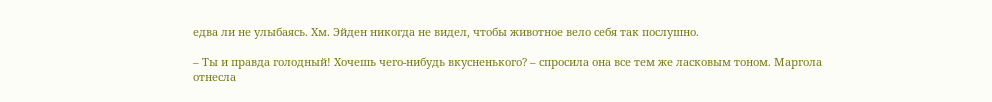едва ли не улыбаясь. Хм. Эйден никогда не видел, чтобы животное вело себя так послушно.

– Ты и правда голодный! Хочешь чего-нибудь вкусненького? – спросила она все тем же ласковым тоном. Маргола отнесла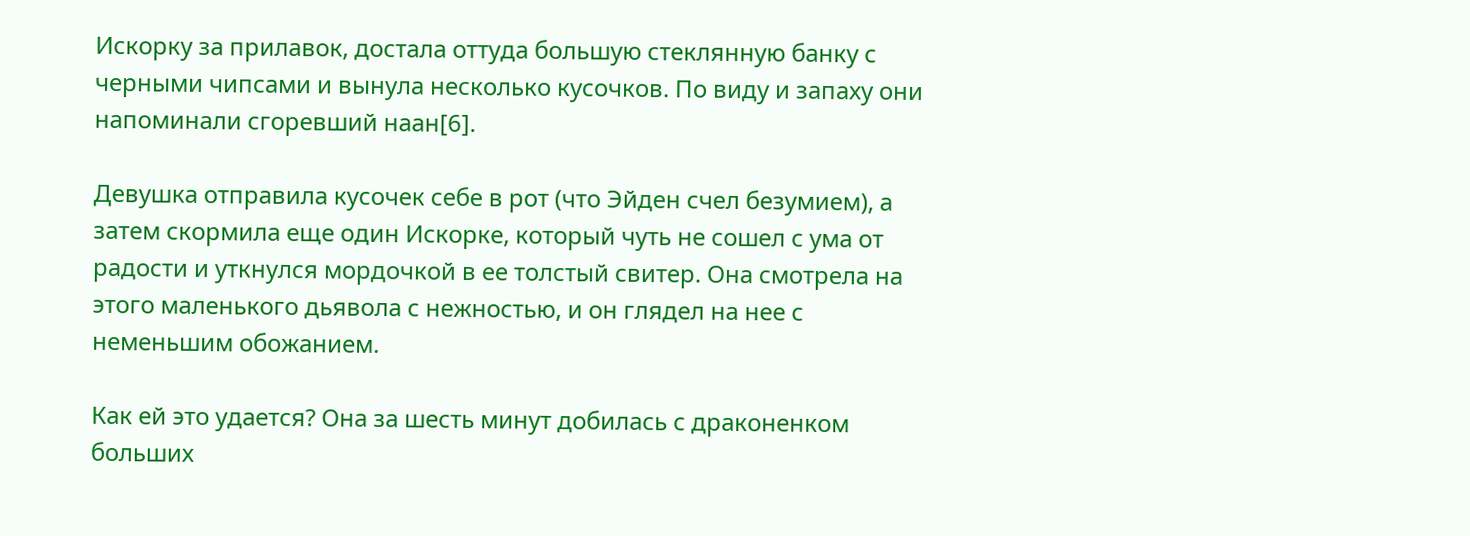Искорку за прилавок, достала оттуда большую стеклянную банку с черными чипсами и вынула несколько кусочков. По виду и запаху они напоминали сгоревший наан[6].

Девушка отправила кусочек себе в рот (что Эйден счел безумием), а затем скормила еще один Искорке, который чуть не сошел с ума от радости и уткнулся мордочкой в ее толстый свитер. Она смотрела на этого маленького дьявола с нежностью, и он глядел на нее с неменьшим обожанием.

Как ей это удается? Она за шесть минут добилась с драконенком больших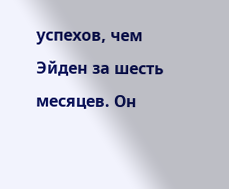успехов, чем Эйден за шесть месяцев. Он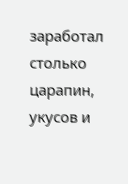заработал столько царапин, укусов и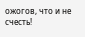ожогов, что и не счесть!